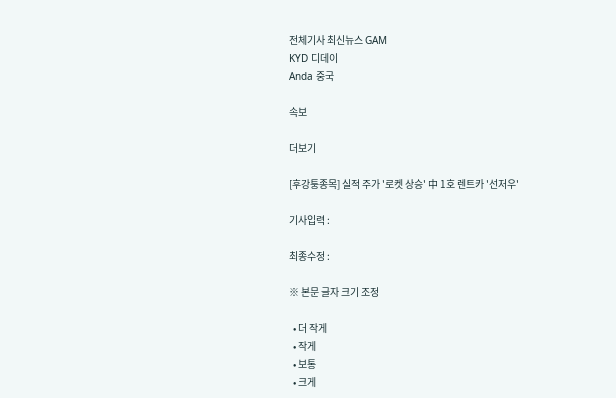전체기사 최신뉴스 GAM
KYD 디데이
Anda 중국

속보

더보기

[후강퉁종목] 실적 주가 '로켓 상승' 中 1호 렌트카 '선저우'

기사입력 :

최종수정 :

※ 본문 글자 크기 조정

  • 더 작게
  • 작게
  • 보통
  • 크게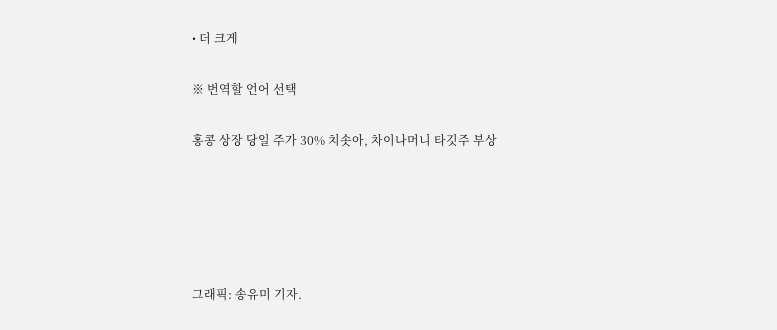• 더 크게

※ 번역할 언어 선택

홍콩 상장 당일 주가 30% 치솟아, 차이나머니 타깃주 부상





그래픽: 송유미 기자.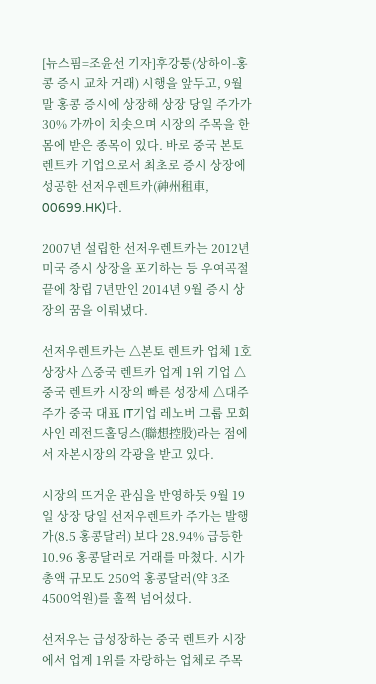[뉴스핌=조윤선 기자]후강퉁(상하이-홍콩 증시 교차 거래) 시행을 앞두고, 9월말 홍콩 증시에 상장해 상장 당일 주가가 30% 가까이 치솟으며 시장의 주목을 한 몸에 받은 종목이 있다. 바로 중국 본토 렌트카 기업으로서 최초로 증시 상장에 성공한 선저우렌트카(神州租車, 00699.HK)다.

2007년 설립한 선저우렌트카는 2012년 미국 증시 상장을 포기하는 등 우여곡절 끝에 창립 7년만인 2014년 9월 증시 상장의 꿈을 이뤄냈다.

선저우렌트카는 △본토 렌트카 업체 1호 상장사 △중국 렌트카 업계 1위 기업 △중국 렌트카 시장의 빠른 성장세 △대주주가 중국 대표 IT기업 레노버 그룹 모회사인 레전드홀딩스(聯想控股)라는 점에서 자본시장의 각광을 받고 있다.

시장의 뜨거운 관심을 반영하듯 9월 19일 상장 당일 선저우렌트카 주가는 발행가(8.5 홍콩달러) 보다 28.94% 급등한 10.96 홍콩달러로 거래를 마쳤다. 시가총액 규모도 250억 홍콩달러(약 3조4500억원)를 훌쩍 넘어섰다.

선저우는 급성장하는 중국 렌트카 시장에서 업계 1위를 자랑하는 업체로 주목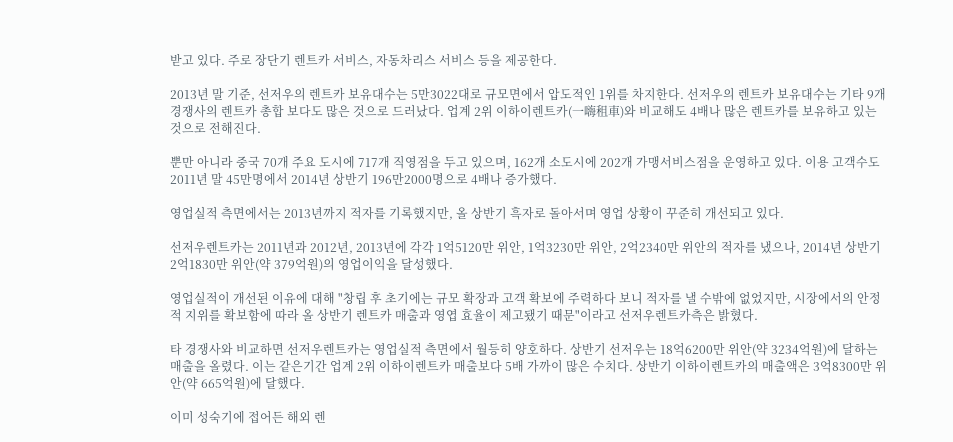받고 있다. 주로 장단기 렌트카 서비스, 자동차리스 서비스 등을 제공한다.

2013년 말 기준, 선저우의 렌트카 보유대수는 5만3022대로 규모면에서 압도적인 1위를 차지한다. 선저우의 렌트카 보유대수는 기타 9개 경쟁사의 렌트카 총합 보다도 많은 것으로 드러났다. 업계 2위 이하이렌트카(一嗨租車)와 비교해도 4배나 많은 렌트카를 보유하고 있는 것으로 전해진다.

뿐만 아니라 중국 70개 주요 도시에 717개 직영점을 두고 있으며, 162개 소도시에 202개 가맹서비스점을 운영하고 있다. 이용 고객수도 2011년 말 45만명에서 2014년 상반기 196만2000명으로 4배나 증가했다.

영업실적 측면에서는 2013년까지 적자를 기록했지만, 올 상반기 흑자로 돌아서며 영업 상황이 꾸준히 개선되고 있다.

선저우렌트카는 2011년과 2012년, 2013년에 각각 1억5120만 위안, 1억3230만 위안, 2억2340만 위안의 적자를 냈으나, 2014년 상반기 2억1830만 위안(약 379억원)의 영업이익을 달성했다.

영업실적이 개선된 이유에 대해 "창립 후 초기에는 규모 확장과 고객 확보에 주력하다 보니 적자를 낼 수밖에 없었지만, 시장에서의 안정적 지위를 확보함에 따라 올 상반기 렌트카 매출과 영엽 효율이 제고됐기 때문"이라고 선저우렌트카측은 밝혔다.

타 경쟁사와 비교하면 선저우렌트카는 영업실적 측면에서 월등히 양호하다. 상반기 선저우는 18억6200만 위안(약 3234억원)에 달하는 매출을 올렸다. 이는 같은기간 업계 2위 이하이렌트카 매출보다 5배 가까이 많은 수치다. 상반기 이하이렌트카의 매출액은 3억8300만 위안(약 665억원)에 달했다.

이미 성숙기에 접어든 해외 렌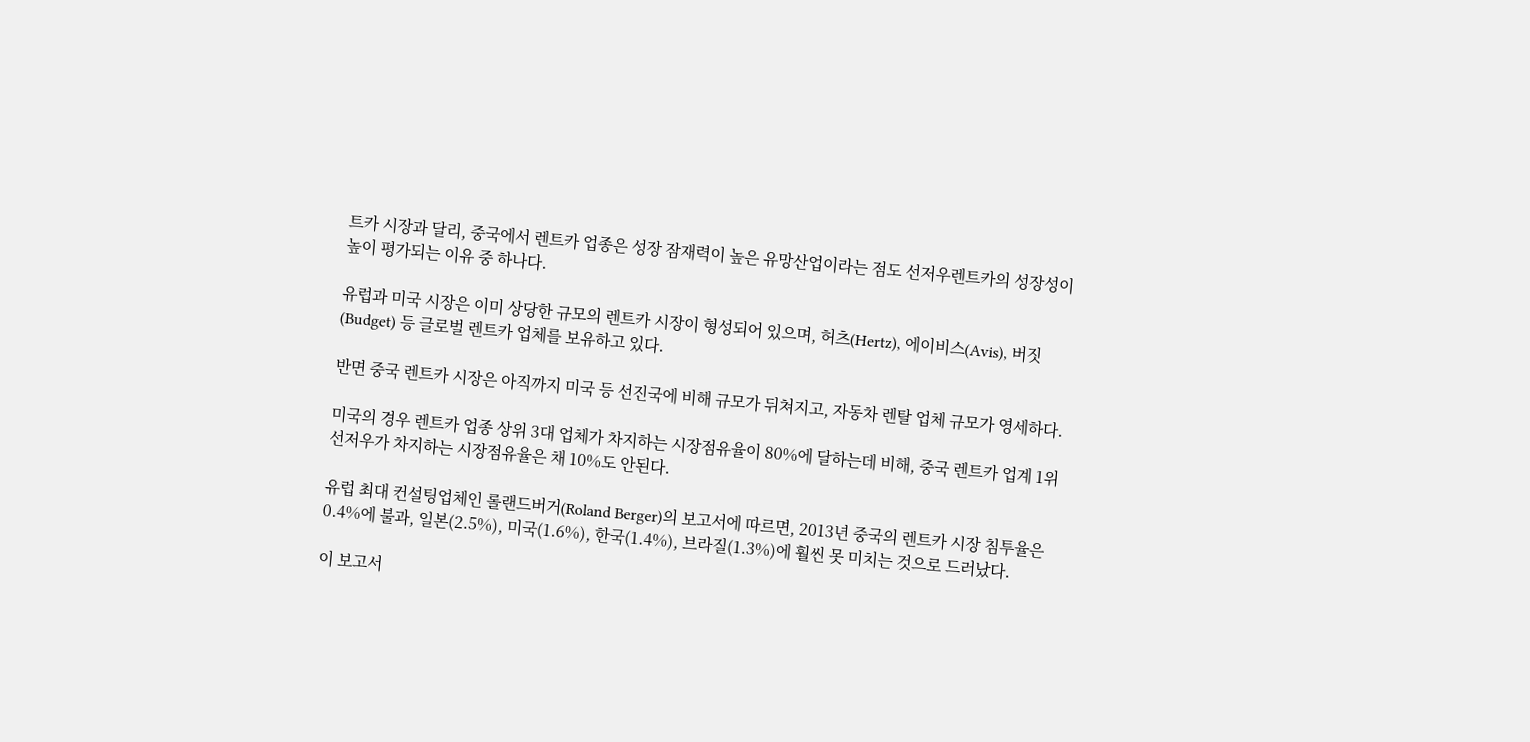트카 시장과 달리, 중국에서 렌트카 업종은 성장 잠재력이 높은 유망산업이라는 점도 선저우렌트카의 성장성이 높이 평가되는 이유 중 하나다.

유럽과 미국 시장은 이미 상당한 규모의 렌트카 시장이 형성되어 있으며, 허츠(Hertz), 에이비스(Avis), 버짓(Budget) 등 글로벌 렌트카 업체를 보유하고 있다.

반면 중국 렌트카 시장은 아직까지 미국 등 선진국에 비해 규모가 뒤쳐지고, 자동차 렌탈 업체 규모가 영세하다.

미국의 경우 렌트카 업종 상위 3대 업체가 차지하는 시장점유율이 80%에 달하는데 비해, 중국 렌트카 업계 1위 선저우가 차지하는 시장점유율은 채 10%도 안된다.

유럽 최대 컨설팅업체인 롤랜드버거(Roland Berger)의 보고서에 따르면, 2013년 중국의 렌트카 시장 침투율은 0.4%에 불과, 일본(2.5%), 미국(1.6%), 한국(1.4%), 브라질(1.3%)에 훨씬 못 미치는 것으로 드러났다.

이 보고서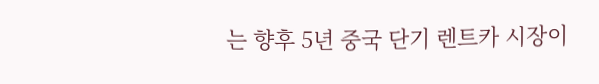는 향후 5년 중국 단기 렌트카 시장이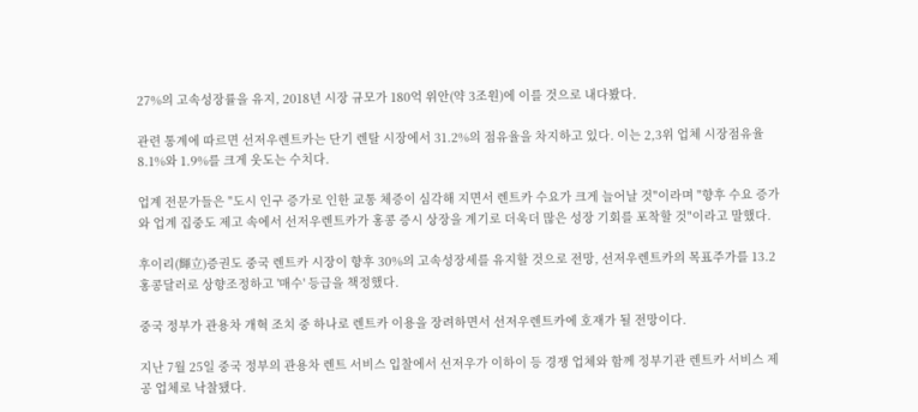27%의 고속성장률을 유지, 2018년 시장 규모가 180억 위안(약 3조원)에 이를 것으로 내다봤다.

관련 통계에 따르면 선저우렌트카는 단기 렌탈 시장에서 31.2%의 점유율을 차지하고 있다. 이는 2,3위 업체 시장점유율 8.1%와 1.9%를 크게 웃도는 수치다.

업계 전문가들은 "도시 인구 증가로 인한 교통 체증이 심각해 지면서 렌트카 수요가 크게 늘어날 것"이라며 "향후 수요 증가와 업계 집중도 제고 속에서 선저우렌트카가 홍콩 증시 상장을 계기로 더욱더 많은 성장 기회를 포착할 것"이라고 말했다.

후이리(輝立)증권도 중국 렌트카 시장이 향후 30%의 고속성장세를 유지할 것으로 전망, 선저우렌트카의 목표주가를 13.2 홍콩달러로 상향조정하고 '매수' 등급을 책정했다.

중국 정부가 관용차 개혁 조치 중 하나로 렌트카 이용을 장려하면서 선저우렌트카에 호재가 될 전망이다.

지난 7월 25일 중국 정부의 관용차 렌트 서비스 입찰에서 선저우가 이하이 등 경쟁 업체와 함께 정부기관 렌트카 서비스 제공 업체로 낙찰됐다.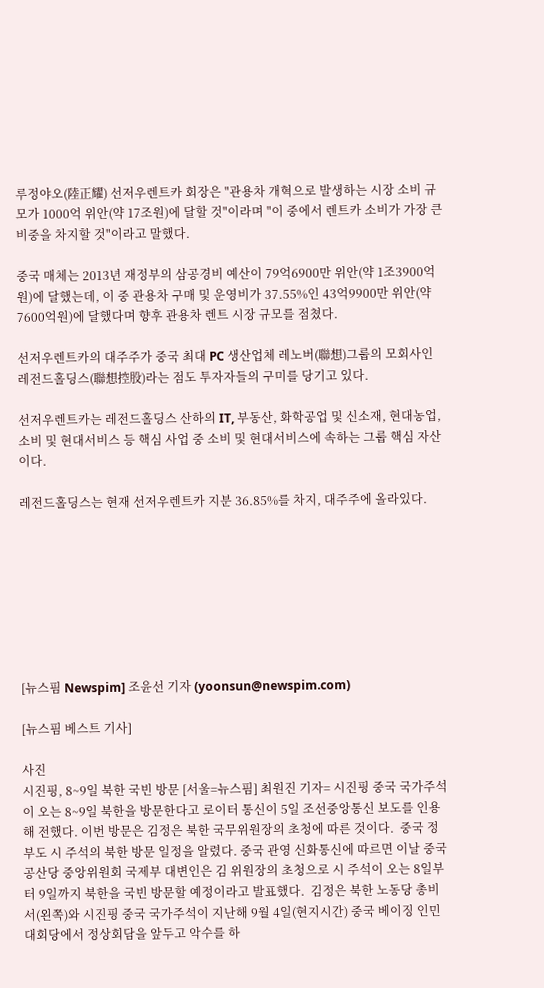루정야오(陸正耀) 선저우렌트카 회장은 "관용차 개혁으로 발생하는 시장 소비 규모가 1000억 위안(약 17조원)에 달할 것"이라며 "이 중에서 렌트카 소비가 가장 큰 비중을 차지할 것"이라고 말했다.

중국 매체는 2013년 재정부의 삼공경비 예산이 79억6900만 위안(약 1조3900억원)에 달했는데, 이 중 관용차 구매 및 운영비가 37.55%인 43억9900만 위안(약 7600억원)에 달했다며 향후 관용차 렌트 시장 규모를 점쳤다.

선저우렌트카의 대주주가 중국 최대 PC 생산업체 레노버(聯想)그룹의 모회사인 레전드홀딩스(聯想控股)라는 점도 투자자들의 구미를 당기고 있다.

선저우렌트카는 레전드홀딩스 산하의 IT, 부동산, 화학공업 및 신소재, 현대농업, 소비 및 현대서비스 등 핵심 사업 중 소비 및 현대서비스에 속하는 그룹 핵심 자산이다.

레전드홀딩스는 현재 선저우렌트카 지분 36.85%를 차지, 대주주에 올라있다.








[뉴스핌 Newspim] 조윤선 기자 (yoonsun@newspim.com)

[뉴스핌 베스트 기사]

사진
시진핑, 8~9일 북한 국빈 방문 [서울=뉴스핌] 최원진 기자= 시진핑 중국 국가주석이 오는 8~9일 북한을 방문한다고 로이터 통신이 5일 조선중앙통신 보도를 인용해 전했다. 이번 방문은 김정은 북한 국무위원장의 초청에 따른 것이다.  중국 정부도 시 주석의 북한 방문 일정을 알렸다. 중국 관영 신화통신에 따르면 이날 중국 공산당 중앙위원회 국제부 대변인은 김 위원장의 초청으로 시 주석이 오는 8일부터 9일까지 북한을 국빈 방문할 예정이라고 발표했다.  김정은 북한 노동당 총비서(왼쪽)와 시진핑 중국 국가주석이 지난해 9월 4일(현지시간) 중국 베이징 인민대회당에서 정상회담을 앞두고 악수를 하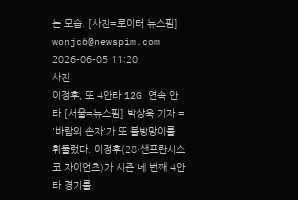는 모습. [사진=로이터 뉴스핌] wonjc6@newspim.com   2026-06-05 11:20
사진
이정후, 또 4안타 12G 연속 안타 [서울=뉴스핌] 박상욱 기자 = '바람의 손자'가 또 불방망이를 휘둘렀다. 이정후(28·샌프란시스코 자이언츠)가 시즌 네 번째 4안타 경기를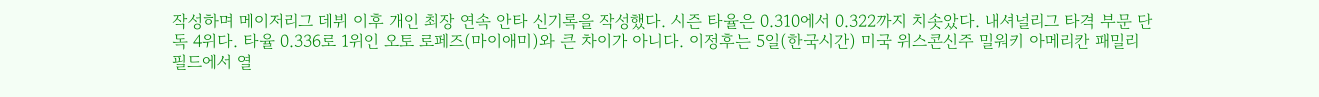작성하며 메이저리그 데뷔 이후 개인 최장 연속 안타 신기록을 작성했다. 시즌 타율은 0.310에서 0.322까지 치솟았다. 내셔널리그 타격 부문 단독 4위다. 타율 0.336로 1위인 오토 로페즈(마이애미)와 큰 차이가 아니다. 이정후는 5일(한국시간) 미국 위스콘신주 밀워키 아메리칸 패밀리 필드에서 열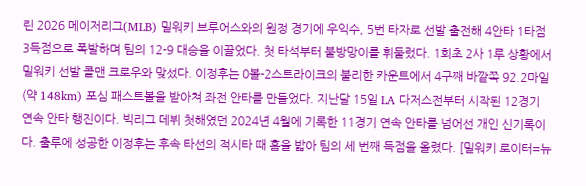린 2026 메이저리그(MLB) 밀워키 브루어스와의 원정 경기에 우익수, 5번 타자로 선발 출전해 4안타 1타점 3득점으로 폭발하며 팀의 12-9 대승을 이끌었다. 첫 타석부터 불방망이를 휘둘렀다. 1회초 2사 1루 상황에서 밀워키 선발 콜맨 크로우와 맞섰다. 이정후는 0볼-2스트라이크의 불리한 카운트에서 4구째 바깥쪽 92.2마일(약 148km) 포심 패스트볼을 받아쳐 좌전 안타를 만들었다. 지난달 15일 LA 다저스전부터 시작된 12경기 연속 안타 행진이다. 빅리그 데뷔 첫해였던 2024년 4월에 기록한 11경기 연속 안타를 넘어선 개인 신기록이다. 출루에 성공한 이정후는 후속 타선의 적시타 때 홈을 밟아 팀의 세 번째 득점을 올렸다. [밀워키 로이터=뉴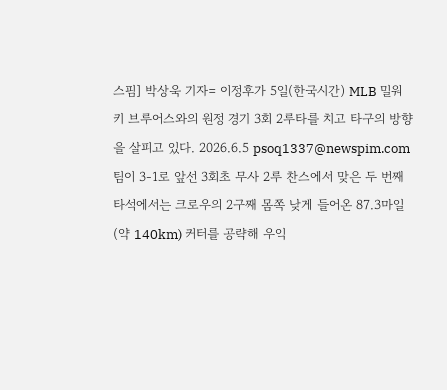스핌] 박상욱 기자= 이정후가 5일(한국시간) MLB 밀워키 브루어스와의 원정 경기 3회 2루타를 치고 타구의 방향을 살피고 있다. 2026.6.5 psoq1337@newspim.com 팀이 3-1로 앞선 3회초 무사 2루 찬스에서 맞은 두 번째 타석에서는 크로우의 2구째 몸쪽 낮게 들어온 87.3마일(약 140km) 커터를 공략해 우익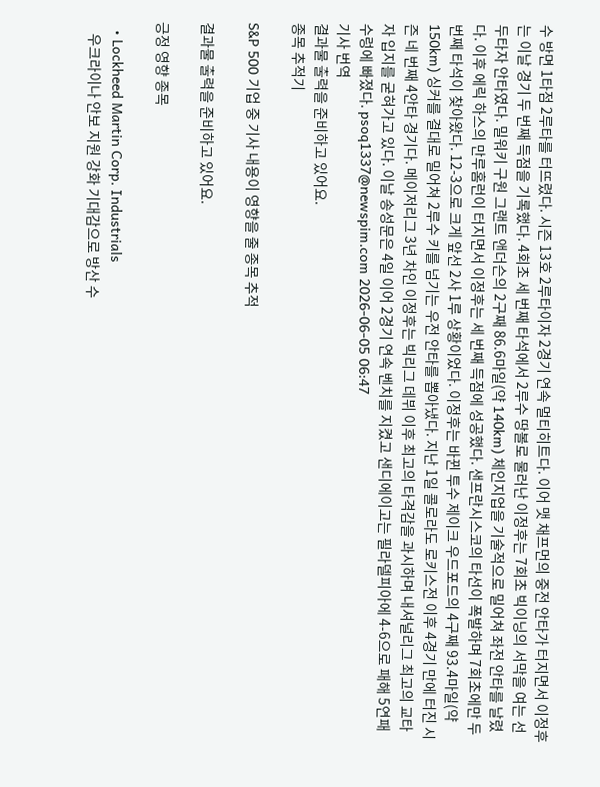수 방면 1타점 2루타를 터뜨렸다. 시즌 13호 2루타이자 2경기 연속 멀티히트다. 이어 맷 채프먼의 중전 안타가 터지면서 이정후는 이날 경기 두 번째 득점을 기록했다. 4회초 세 번째 타석에서 2루수 땅볼로 물러난 이정후는 7회초 빅이닝의 서막을 여는 선두타자 안타였다. 밀워키 구원 그랜트 앤더슨의 2구째 86.6마일(약 140km) 체인지업을 기술적으로 밀어쳐 좌전 안타를 날렸다. 이후 에릭 하스의 만루홈런이 터지면서 이정후는 세 번째 득점에 성공했다. 샌프란시스코의 타선이 폭발하며 7회초에만 두 번째 타석이 찾아왔다. 12-3으로 크게 앞선 2사 1루 상황이었다. 이정후는 바뀐 투수 제이크 우드포드의 4구째 93.4마일(약 150km) 싱커를 결대로 밀어쳐 2루수 키를 넘기는 우전 안타를 뽑아냈다. 지난 1일 콜로라도 로키스전 이후 4경기 만에 터진 시즌 네 번째 4안타 경기다. 메이저리그 3년 차인 이정후는 빅리그 데뷔 이후 최고의 타격감을 과시하며 내셔널리그 최고의 교타자 입지를 굳혀가고 있다. 이날 송성문은 4일 이어 2경기 연속 벤치를 지켰고 샌디에이고는 필라델피아에 4-6으로 패해 5연패 수렁에 빠졌다. psoq1337@newspim.com 2026-06-05 06:47
기사 번역
결과물 출력을 준비하고 있어요.
종목 추적기

S&P 500 기업 중 기사 내용이 영향을 줄 종목 추적

결과물 출력을 준비하고 있어요.

긍정 영향 종목

  • Lockheed Martin Corp. Industrials
    우크라이나 안보 지원 강화 기대감으로 방산 수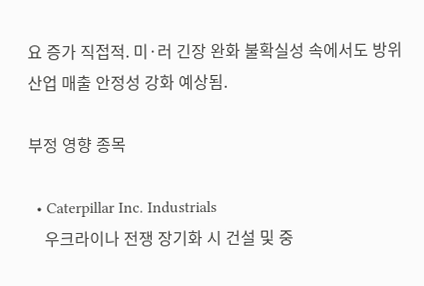요 증가 직접적. 미·러 긴장 완화 불확실성 속에서도 방위산업 매출 안정성 강화 예상됨.

부정 영향 종목

  • Caterpillar Inc. Industrials
    우크라이나 전쟁 장기화 시 건설 및 중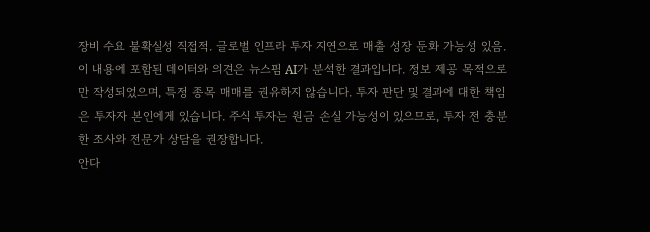장비 수요 불확실성 직접적. 글로벌 인프라 투자 지연으로 매출 성장 둔화 가능성 있음.
이 내용에 포함된 데이터와 의견은 뉴스핌 AI가 분석한 결과입니다. 정보 제공 목적으로만 작성되었으며, 특정 종목 매매를 권유하지 않습니다. 투자 판단 및 결과에 대한 책임은 투자자 본인에게 있습니다. 주식 투자는 원금 손실 가능성이 있으므로, 투자 전 충분한 조사와 전문가 상담을 권장합니다.
안다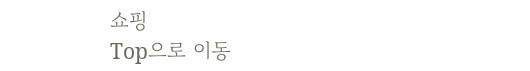쇼핑
Top으로 이동